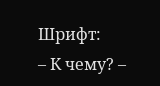Шрифт:
– К чему? –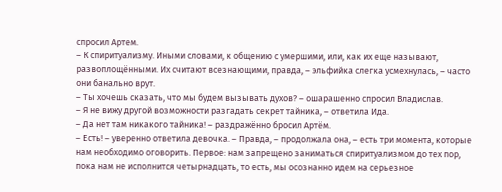спросил Артем.
– К спиритуализму. Иными словами, к общению с умершими, или, как их еще называют, развоплощёнными. Их считают всезнающими, правда, – эльфийка слегка усмехнулась, – часто они банально врут.
– Ты хочешь сказать, что мы будем вызывать духов? – ошарашенно спросил Владислав.
– Я не вижу другой возможности разгадать секрет тайника, – ответила Ида.
– Да нет там никакого тайника! – раздражённо бросил Артём.
– Есть! – уверенно ответила девочка. – Правда, – продолжала она, – есть три момента, которые нам необходимо оговорить. Первое: нам запрещено заниматься спиритуализмом до тех пор, пока нам не исполнится четырнадцать, то есть, мы осознанно идем на серьезное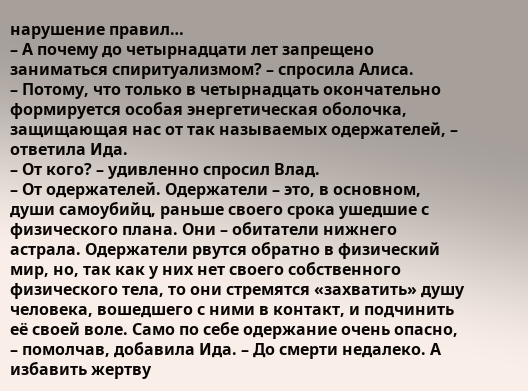нарушение правил…
– А почему до четырнадцати лет запрещено заниматься спиритуализмом? – спросила Алиса.
– Потому, что только в четырнадцать окончательно формируется особая энергетическая оболочка, защищающая нас от так называемых одержателей, – ответила Ида.
– От кого? – удивленно спросил Влад.
– От одержателей. Одержатели – это, в основном, души самоубийц, раньше своего срока ушедшие с физического плана. Они – обитатели нижнего астрала. Одержатели рвутся обратно в физический мир, но, так как у них нет своего собственного физического тела, то они стремятся «захватить» душу человека, вошедшего с ними в контакт, и подчинить её своей воле. Само по себе одержание очень опасно, – помолчав, добавила Ида. – До смерти недалеко. А избавить жертву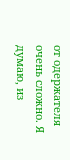от одержателя очень сложно. Я думаю, из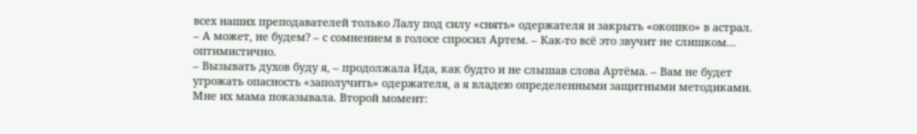всех наших преподавателей только Лалу под силу «снять» одержателя и закрыть «окошко» в астрал.
– А может, не будем? – с сомнением в голосе спросил Артем. – Как-то всё это звучит не слишком… оптимистично.
– Вызывать духов буду я, – продолжала Ида, как будто и не слышав слова Артёма. – Вам не будет угрожать опасность «заполучить» одержателя, а я владею определенными защитными методиками. Мне их мама показывала. Второй момент: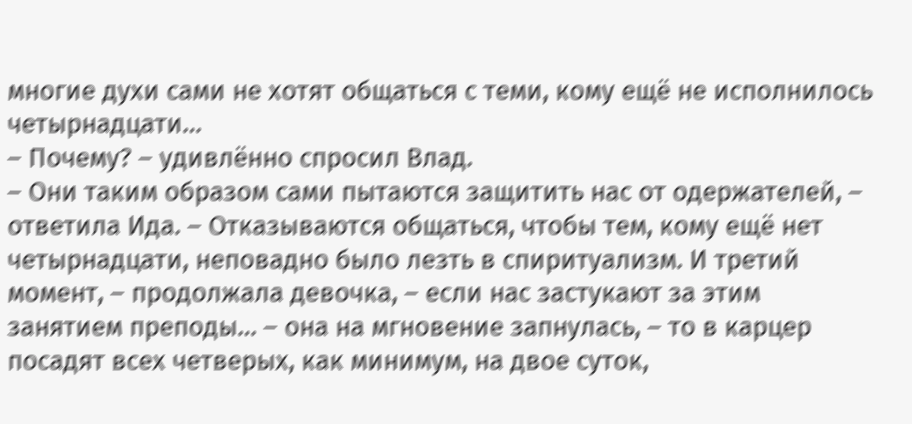многие духи сами не хотят общаться с теми, кому ещё не исполнилось четырнадцати…
– Почему? – удивлённо спросил Влад.
– Они таким образом сами пытаются защитить нас от одержателей, – ответила Ида. – Отказываются общаться, чтобы тем, кому ещё нет четырнадцати, неповадно было лезть в спиритуализм. И третий момент, – продолжала девочка, – если нас застукают за этим занятием преподы… – она на мгновение запнулась, – то в карцер посадят всех четверых, как минимум, на двое суток,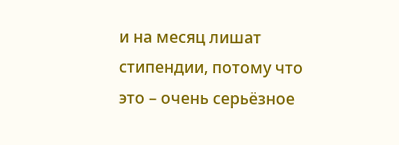и на месяц лишат стипендии, потому что это – очень серьёзное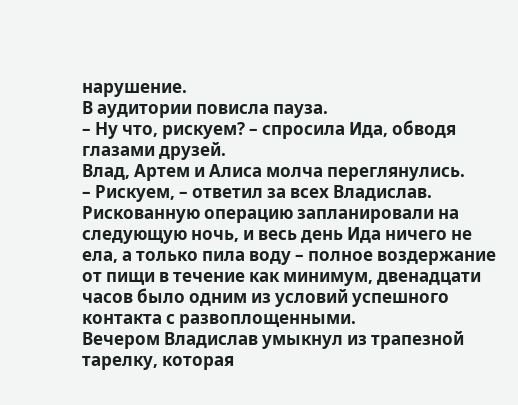нарушение.
В аудитории повисла пауза.
– Ну что, рискуем? – спросила Ида, обводя глазами друзей.
Влад, Артем и Алиса молча переглянулись.
– Рискуем, – ответил за всех Владислав.
Рискованную операцию запланировали на следующую ночь, и весь день Ида ничего не ела, а только пила воду – полное воздержание от пищи в течение как минимум, двенадцати часов было одним из условий успешного контакта с развоплощенными.
Вечером Владислав умыкнул из трапезной тарелку, которая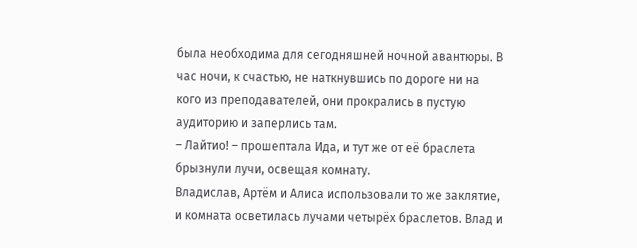была необходима для сегодняшней ночной авантюры. В час ночи, к счастью, не наткнувшись по дороге ни на кого из преподавателей, они прокрались в пустую аудиторию и заперлись там.
– Лайтио! – прошептала Ида, и тут же от её браслета брызнули лучи, освещая комнату.
Владислав, Артём и Алиса использовали то же заклятие, и комната осветилась лучами четырёх браслетов. Влад и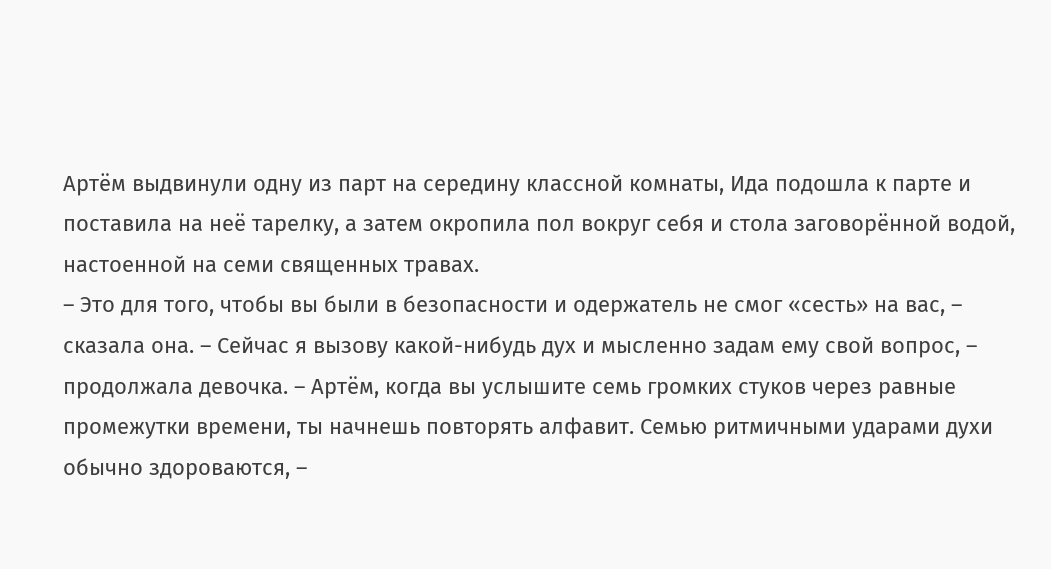Артём выдвинули одну из парт на середину классной комнаты, Ида подошла к парте и поставила на неё тарелку, а затем окропила пол вокруг себя и стола заговорённой водой, настоенной на семи священных травах.
– Это для того, чтобы вы были в безопасности и одержатель не смог «сесть» на вас, – сказала она. – Сейчас я вызову какой-нибудь дух и мысленно задам ему свой вопрос, – продолжала девочка. – Артём, когда вы услышите семь громких стуков через равные промежутки времени, ты начнешь повторять алфавит. Семью ритмичными ударами духи обычно здороваются, –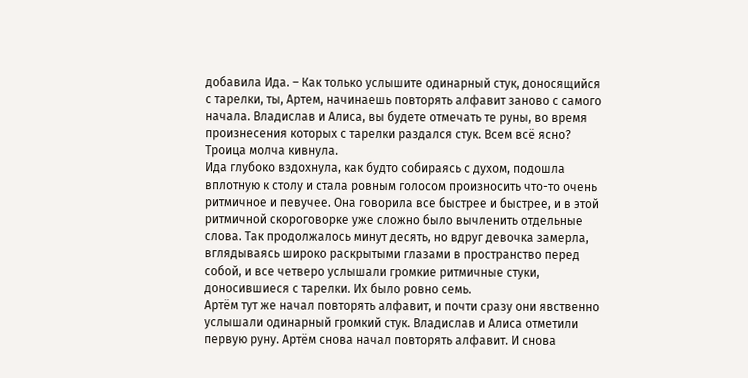добавила Ида. – Как только услышите одинарный стук, доносящийся с тарелки, ты, Артем, начинаешь повторять алфавит заново с самого начала. Владислав и Алиса, вы будете отмечать те руны, во время произнесения которых с тарелки раздался стук. Всем всё ясно?
Троица молча кивнула.
Ида глубоко вздохнула, как будто собираясь с духом, подошла вплотную к столу и стала ровным голосом произносить что-то очень ритмичное и певучее. Она говорила все быстрее и быстрее, и в этой ритмичной скороговорке уже сложно было вычленить отдельные слова. Так продолжалось минут десять, но вдруг девочка замерла, вглядываясь широко раскрытыми глазами в пространство перед собой, и все четверо услышали громкие ритмичные стуки, доносившиеся с тарелки. Их было ровно семь.
Артём тут же начал повторять алфавит, и почти сразу они явственно услышали одинарный громкий стук. Владислав и Алиса отметили первую руну. Артём снова начал повторять алфавит. И снова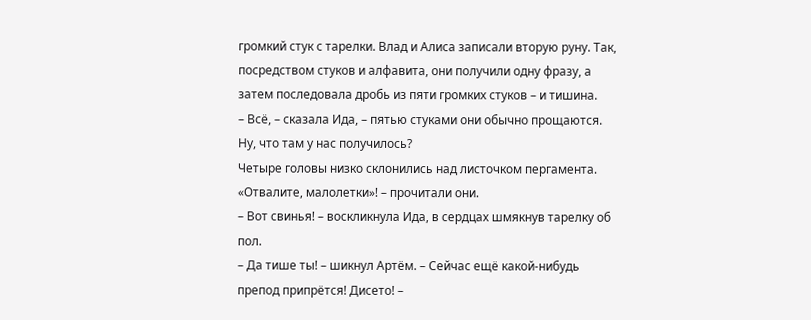громкий стук с тарелки. Влад и Алиса записали вторую руну. Так, посредством стуков и алфавита, они получили одну фразу, а затем последовала дробь из пяти громких стуков – и тишина.
– Всё, – сказала Ида, – пятью стуками они обычно прощаются. Ну, что там у нас получилось?
Четыре головы низко склонились над листочком пергамента. «Отвалите, малолетки»! – прочитали они.
– Вот свинья! – воскликнула Ида, в сердцах шмякнув тарелку об пол.
– Да тише ты! – шикнул Артём. – Сейчас ещё какой-нибудь препод припрётся! Дисето! –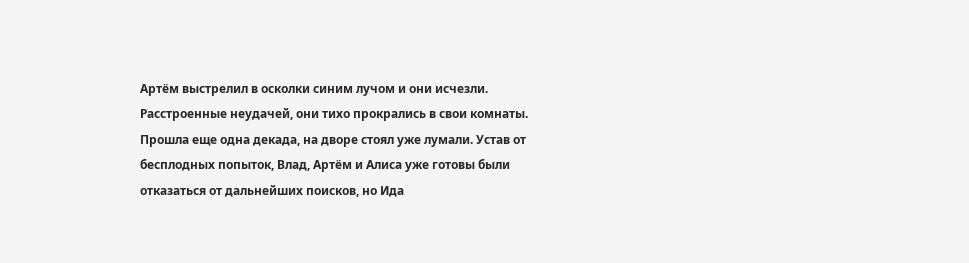Артём выстрелил в осколки синим лучом и они исчезли.
Расстроенные неудачей, они тихо прокрались в свои комнаты.
Прошла еще одна декада, на дворе стоял уже лумали. Устав от бесплодных попыток, Влад, Артём и Алиса уже готовы были отказаться от дальнейших поисков, но Ида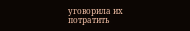уговорила их потратить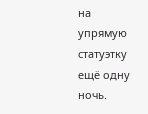на упрямую статуэтку ещё одну ночь.